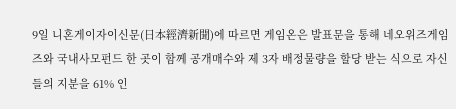9일 니혼게이자이신문(日本經濟新聞)에 따르면 게임온은 발표문을 통해 네오위즈게임즈와 국내사모펀드 한 곳이 함께 공개매수와 제 3자 배정물량을 할당 받는 식으로 자신들의 지분을 61% 인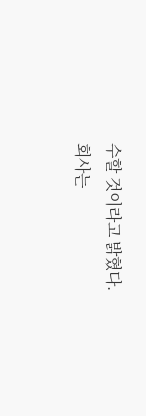수할 것이라고 밝혔다.
회사는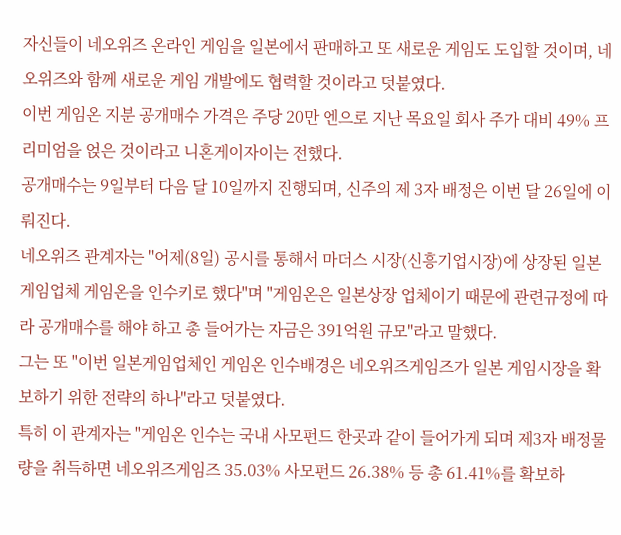자신들이 네오위즈 온라인 게임을 일본에서 판매하고 또 새로운 게임도 도입할 것이며, 네오위즈와 함께 새로운 게임 개발에도 협력할 것이라고 덧붙였다.
이번 게임온 지분 공개매수 가격은 주당 20만 엔으로 지난 목요일 회사 주가 대비 49% 프리미엄을 얹은 것이라고 니혼게이자이는 전했다.
공개매수는 9일부터 다음 달 10일까지 진행되며, 신주의 제 3자 배정은 이번 달 26일에 이뤄진다.
네오위즈 관계자는 "어제(8일) 공시를 통해서 마더스 시장(신흥기업시장)에 상장된 일본 게임업체 게임온을 인수키로 했다"며 "게임온은 일본상장 업체이기 때문에 관련규정에 따라 공개매수를 해야 하고 총 들어가는 자금은 391억원 규모"라고 말했다.
그는 또 "이번 일본게임업체인 게임온 인수배경은 네오위즈게임즈가 일본 게임시장을 확보하기 위한 전략의 하나"라고 덧붙였다.
특히 이 관계자는 "게임온 인수는 국내 사모펀드 한곳과 같이 들어가게 되며 제3자 배정물량을 취득하면 네오위즈게임즈 35.03% 사모펀드 26.38% 등 총 61.41%를 확보하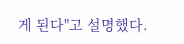게 된다"고 설명했다.